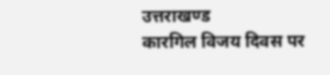उत्तराखण्ड
कारगिल विजय दिवस पर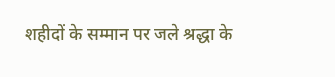शहीदों के सम्मान पर जले श्रद्धा के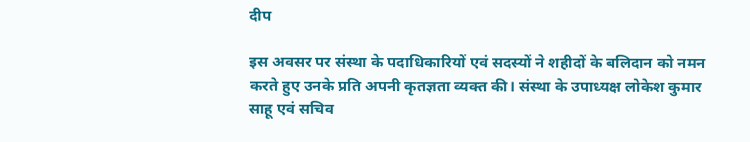दीप

इस अवसर पर संस्था के पदाधिकारियों एवं सदस्यों ने शहीदों के बलिदान को नमन करते हुए उनके प्रति अपनी कृतज्ञता व्यक्त की। संस्था के उपाध्यक्ष लोकेश कुमार साहू एवं सचिव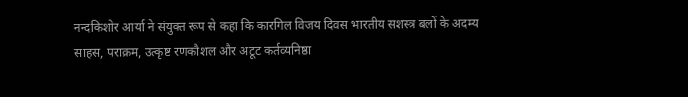नन्दकिशोर आर्या ने संयुक्त रूप से कहा कि कारगिल विजय दिवस भारतीय सशस्त्र बलों के अदम्य साहस, पराक्रम, उत्कृष्ट रणकौशल और अटूट कर्तव्यनिष्ठा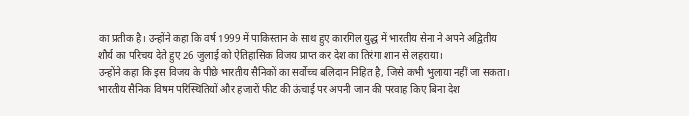का प्रतीक है। उन्होंने कहा कि वर्ष 1999 में पाकिस्तान के साथ हुए कारगिल युद्ध में भारतीय सेना ने अपने अद्वितीय शौर्य का परिचय देते हुए 26 जुलाई को ऐतिहासिक विजय प्राप्त कर देश का तिरंगा शान से लहराया।
उन्होंने कहा कि इस विजय के पीछे भारतीय सैनिकों का सर्वोच्च बलिदान निहित है, जिसे कभी भुलाया नहीं जा सकता। भारतीय सैनिक विषम परिस्थितियों और हजारों फीट की ऊंचाई पर अपनी जान की परवाह किए बिना देश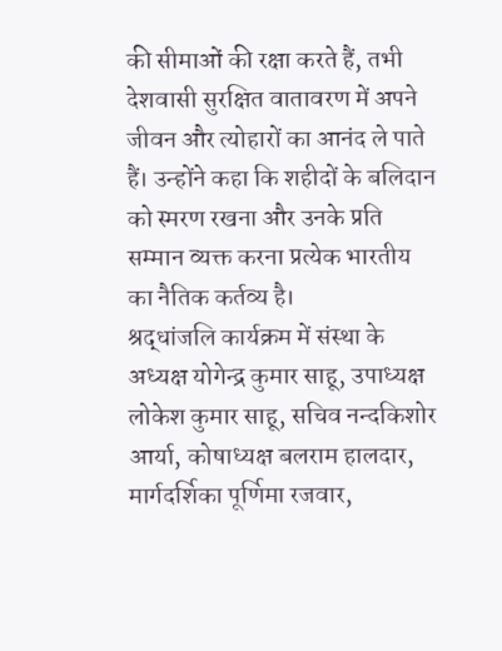की सीमाओं की रक्षा करते हैं, तभी देशवासी सुरक्षित वातावरण में अपने जीवन और त्योहारों का आनंद ले पाते हैं। उन्होंने कहा कि शहीदों के बलिदान को स्मरण रखना और उनके प्रति सम्मान व्यक्त करना प्रत्येक भारतीय का नैतिक कर्तव्य है।
श्रद्धांजलि कार्यक्रम में संस्था के अध्यक्ष योगेन्द्र कुमार साहू, उपाध्यक्ष लोकेश कुमार साहू, सचिव नन्दकिशोर आर्या, कोषाध्यक्ष बलराम हालदार, मार्गदर्शिका पूर्णिमा रजवार,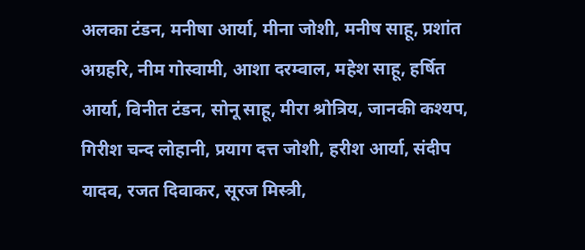अलका टंडन, मनीषा आर्या, मीना जोशी, मनीष साहू, प्रशांत अग्रहरि, नीम गोस्वामी, आशा दरम्वाल, महेश साहू, हर्षित आर्या, विनीत टंडन, सोनू साहू, मीरा श्रोत्रिय, जानकी कश्यप, गिरीश चन्द लोहानी, प्रयाग दत्त जोशी, हरीश आर्या, संदीप यादव, रजत दिवाकर, सूरज मिस्त्री,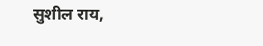सुशील राय,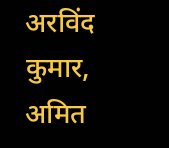अरविंद कुमार, अमित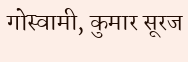गोस्वामी, कुमार सूरज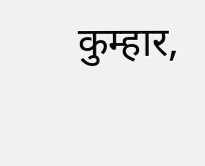कुम्हार,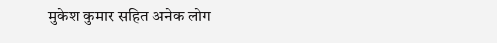मुकेश कुमार सहित अनेक लोग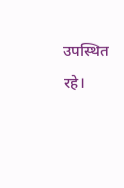उपस्थित रहे।